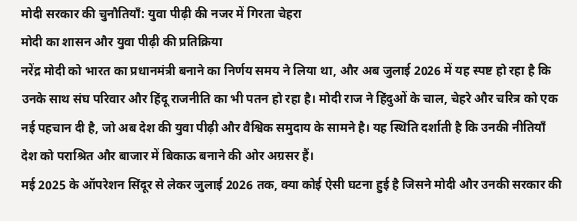मोदी सरकार की चुनौतियाँ: युवा पीढ़ी की नजर में गिरता चेहरा
मोदी का शासन और युवा पीढ़ी की प्रतिक्रिया
नरेंद्र मोदी को भारत का प्रधानमंत्री बनाने का निर्णय समय ने लिया था, और अब जुलाई 2026 में यह स्पष्ट हो रहा है कि उनके साथ संघ परिवार और हिंदू राजनीति का भी पतन हो रहा है। मोदी राज ने हिंदुओं के चाल, चेहरे और चरित्र को एक नई पहचान दी है, जो अब देश की युवा पीढ़ी और वैश्विक समुदाय के सामने है। यह स्थिति दर्शाती है कि उनकी नीतियाँ देश को पराश्रित और बाजार में बिकाऊ बनाने की ओर अग्रसर हैं।
मई 2025 के ऑपरेशन सिंदूर से लेकर जुलाई 2026 तक, क्या कोई ऐसी घटना हुई है जिसने मोदी और उनकी सरकार की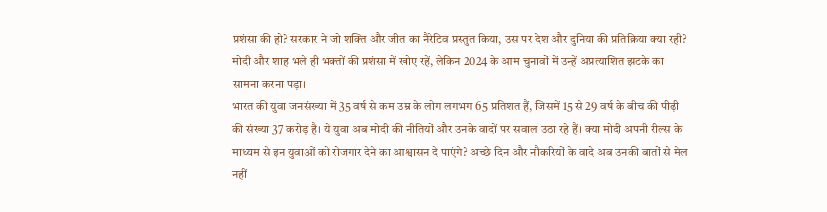प्रशंसा की हो? सरकार ने जो शक्ति और जीत का नैरेटिव प्रस्तुत किया, उस पर देश और दुनिया की प्रतिक्रिया क्या रही? मोदी और शाह भले ही भक्तों की प्रशंसा में खोए रहें, लेकिन 2024 के आम चुनावों में उन्हें अप्रत्याशित झटके का सामना करना पड़ा।
भारत की युवा जनसंख्या में 35 वर्ष से कम उम्र के लोग लगभग 65 प्रतिशत हैं, जिसमें 15 से 29 वर्ष के बीच की पीढ़ी की संख्या 37 करोड़ है। ये युवा अब मोदी की नीतियों और उनके वादों पर सवाल उठा रहे हैं। क्या मोदी अपनी रील्स के माध्यम से इन युवाओं को रोजगार देने का आश्वासन दे पाएंगे? अच्छे दिन और नौकरियों के वादे अब उनकी बातों से मेल नहीं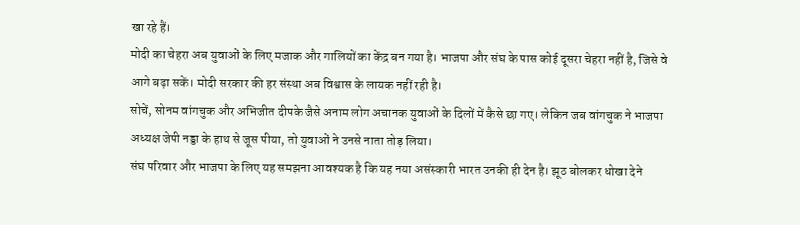खा रहे हैं।
मोदी का चेहरा अब युवाओं के लिए मजाक और गालियों का केंद्र बन गया है। भाजपा और संघ के पास कोई दूसरा चेहरा नहीं है, जिसे वे आगे बढ़ा सकें। मोदी सरकार की हर संस्था अब विश्वास के लायक नहीं रही है।
सोचें, सोनम वांगचुक और अभिजीत दीपके जैसे अनाम लोग अचानक युवाओं के दिलों में कैसे छा गए। लेकिन जब वांगचुक ने भाजपा अध्यक्ष जेपी नड्डा के हाथ से जूस पीया, तो युवाओं ने उनसे नाता तोड़ लिया।
संघ परिवार और भाजपा के लिए यह समझना आवश्यक है कि यह नया असंस्कारी भारत उनकी ही देन है। झूठ बोलकर धोखा देने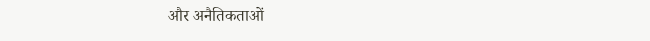और अनैतिकताओं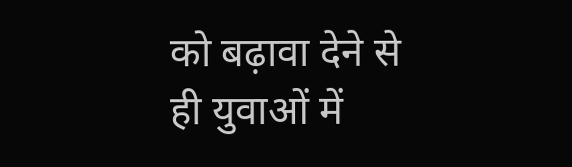को बढ़ावा देने से ही युवाओं में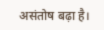असंतोष बढ़ा है।